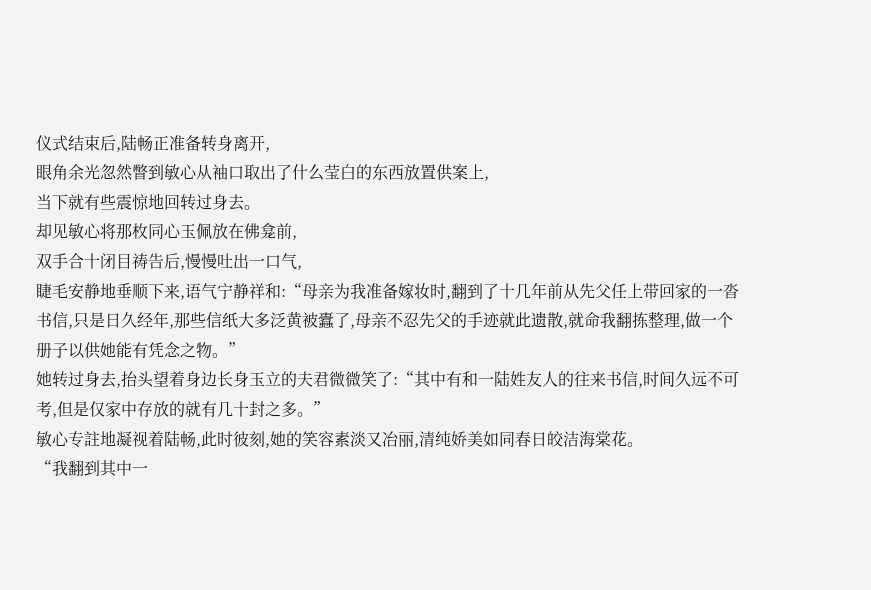仪式结束后,陆畅正准备转身离开,
眼角余光忽然瞥到敏心从袖口取出了什么莹白的东西放置供案上,
当下就有些震惊地回转过身去。
却见敏心将那枚同心玉佩放在佛龛前,
双手合十闭目祷告后,慢慢吐出一口气,
睫毛安静地垂顺下来,语气宁静祥和:“母亲为我准备嫁妆时,翻到了十几年前从先父任上带回家的一沓书信,只是日久经年,那些信纸大多泛黄被蠹了,母亲不忍先父的手迹就此遗散,就命我翻拣整理,做一个册子以供她能有凭念之物。”
她转过身去,抬头望着身边长身玉立的夫君微微笑了:“其中有和一陆姓友人的往来书信,时间久远不可考,但是仅家中存放的就有几十封之多。”
敏心专註地凝视着陆畅,此时彼刻,她的笑容素淡又冶丽,清纯娇美如同春日皎洁海棠花。
“我翻到其中一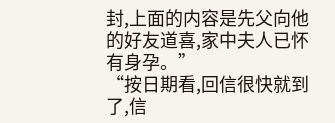封,上面的内容是先父向他的好友道喜,家中夫人已怀有身孕。”
“按日期看,回信很快就到了,信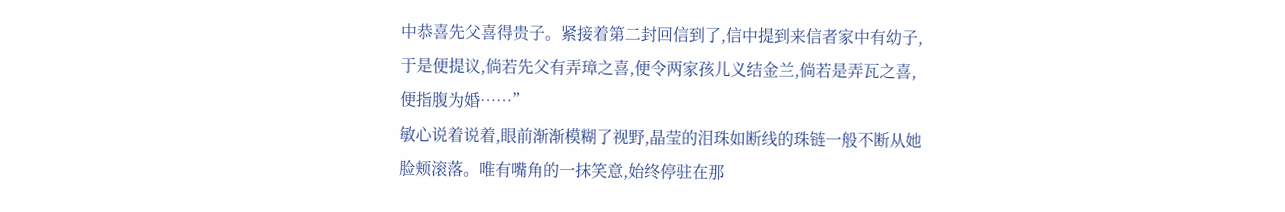中恭喜先父喜得贵子。紧接着第二封回信到了,信中提到来信者家中有幼子,于是便提议,倘若先父有弄璋之喜,便令两家孩儿义结金兰,倘若是弄瓦之喜,便指腹为婚……”
敏心说着说着,眼前渐渐模糊了视野,晶莹的泪珠如断线的珠链一般不断从她脸颊滚落。唯有嘴角的一抹笑意,始终停驻在那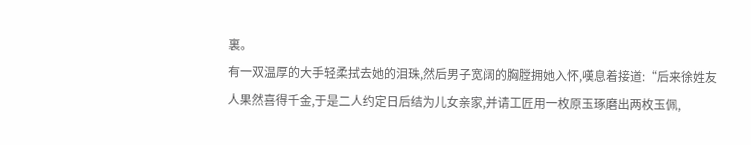裏。
有一双温厚的大手轻柔拭去她的泪珠,然后男子宽阔的胸膛拥她入怀,嘆息着接道:“后来徐姓友人果然喜得千金,于是二人约定日后结为儿女亲家,并请工匠用一枚原玉琢磨出两枚玉佩,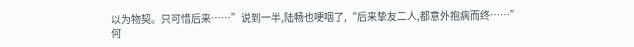以为物契。只可惜后来……”说到一半,陆畅也哽咽了,“后来挚友二人,都意外抱病而终……”
何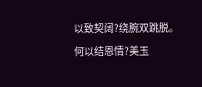以致契阔?绕腕双跳脱。
何以结恩情?美玉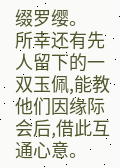缀罗缨。
所幸还有先人留下的一双玉佩,能教他们因缘际会后,借此互通心意。